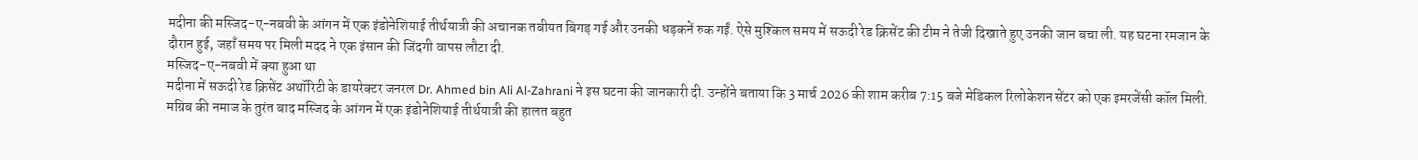मदीना की मस्जिद-ए-नबवी के आंगन में एक इंडोनेशियाई तीर्थयात्री की अचानक तबीयत बिगड़ गई और उनकी धड़कनें रुक गईं. ऐसे मुश्किल समय में सऊदी रेड क्रिसेंट की टीम ने तेजी दिखाते हुए उनकी जान बचा ली. यह घटना रमजान के दौरान हुई, जहाँ समय पर मिली मदद ने एक इंसान की जिंदगी वापस लौटा दी.
मस्जिद-ए-नबवी में क्या हुआ था
मदीना में सऊदी रेड क्रिसेंट अथॉरिटी के डायरेक्टर जनरल Dr. Ahmed bin Ali Al-Zahrani ने इस घटना की जानकारी दी. उन्होंने बताया कि 3 मार्च 2026 की शाम करीब 7:15 बजे मेडिकल रिलोकेशन सेंटर को एक इमरजेंसी कॉल मिली. मग्रिब की नमाज के तुरंत बाद मस्जिद के आंगन में एक इंडोनेशियाई तीर्थयात्री की हालत बहुत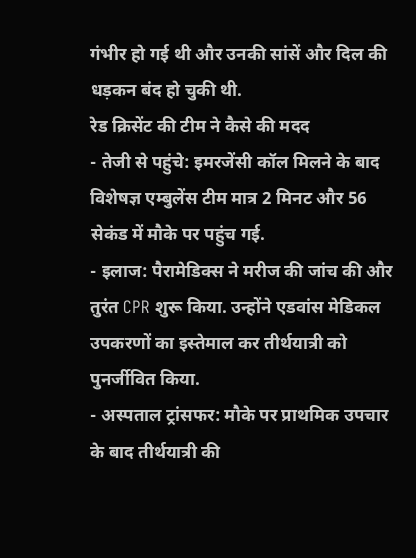गंभीर हो गई थी और उनकी सांसें और दिल की धड़कन बंद हो चुकी थी.
रेड क्रिसेंट की टीम ने कैसे की मदद
- तेजी से पहुंचे: इमरजेंसी कॉल मिलने के बाद विशेषज्ञ एम्बुलेंस टीम मात्र 2 मिनट और 56 सेकंड में मौके पर पहुंच गई.
- इलाज: पैरामेडिक्स ने मरीज की जांच की और तुरंत CPR शुरू किया. उन्होंने एडवांस मेडिकल उपकरणों का इस्तेमाल कर तीर्थयात्री को पुनर्जीवित किया.
- अस्पताल ट्रांसफर: मौके पर प्राथमिक उपचार के बाद तीर्थयात्री की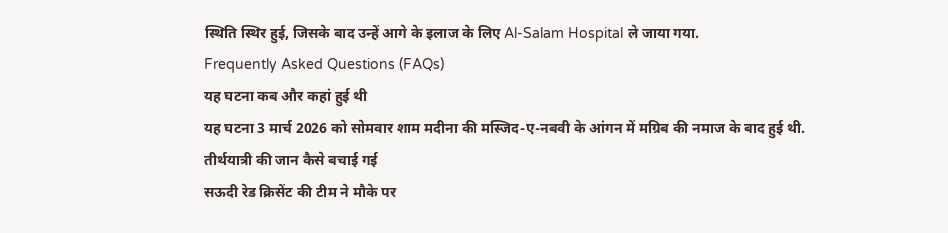स्थिति स्थिर हुई, जिसके बाद उन्हें आगे के इलाज के लिए Al-Salam Hospital ले जाया गया.
Frequently Asked Questions (FAQs)
यह घटना कब और कहां हुई थी
यह घटना 3 मार्च 2026 को सोमवार शाम मदीना की मस्जिद-ए-नबवी के आंगन में मग्रिब की नमाज के बाद हुई थी.
तीर्थयात्री की जान कैसे बचाई गई
सऊदी रेड क्रिसेंट की टीम ने मौके पर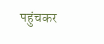पहुंचकर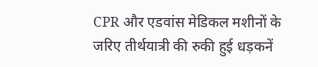CPR और एडवांस मेडिकल मशीनों के जरिए तीर्थयात्री की रुकी हुई धड़कनें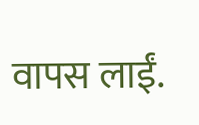वापस लाईं.